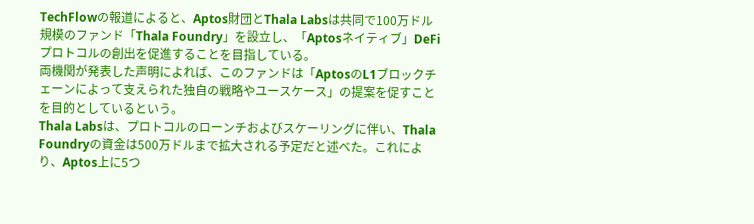TechFlowの報道によると、Aptos財団とThala Labsは共同で100万ドル規模のファンド「Thala Foundry」を設立し、「Aptosネイティブ」DeFiプロトコルの創出を促進することを目指している。
両機関が発表した声明によれば、このファンドは「AptosのL1ブロックチェーンによって支えられた独自の戦略やユースケース」の提案を促すことを目的としているという。
Thala Labsは、プロトコルのローンチおよびスケーリングに伴い、Thala Foundryの資金は500万ドルまで拡大される予定だと述べた。これにより、Aptos上に5つ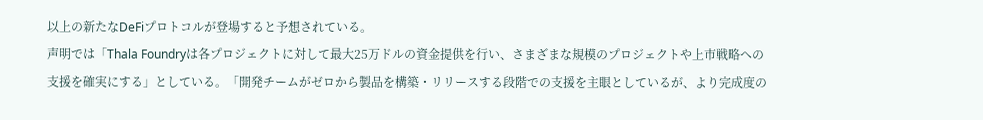以上の新たなDeFiプロトコルが登場すると予想されている。
声明では「Thala Foundryは各プロジェクトに対して最大25万ドルの資金提供を行い、さまざまな規模のプロジェクトや上市戦略への支援を確実にする」としている。「開発チームがゼロから製品を構築・リリースする段階での支援を主眼としているが、より完成度の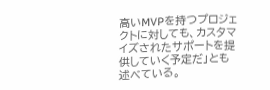高いMVPを持つプロジェクトに対しても、カスタマイズされたサポートを提供していく予定だ」とも述べている。